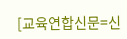[교육연합신문=신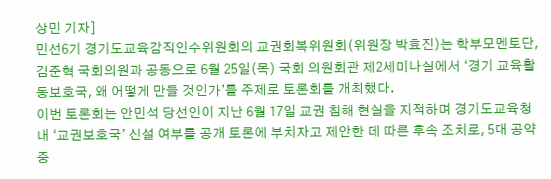상민 기자]
민선6기 경기도교육감직인수위원회의 교권회복위원회(위원장 박효진)는 학부모멘토단, 김준혁 국회의원과 공동으로 6월 25일(목) 국회 의원회관 제2세미나실에서 ‘경기 교육활동보호국, 왜 어떻게 만들 것인가’를 주제로 토론회를 개최했다.
이번 토론회는 안민석 당선인이 지난 6월 17일 교권 침해 현실을 지적하며 경기도교육청 내 ‘교권보호국’ 신설 여부를 공개 토론에 부치자고 제안한 데 따른 후속 조치로, 5대 공약 중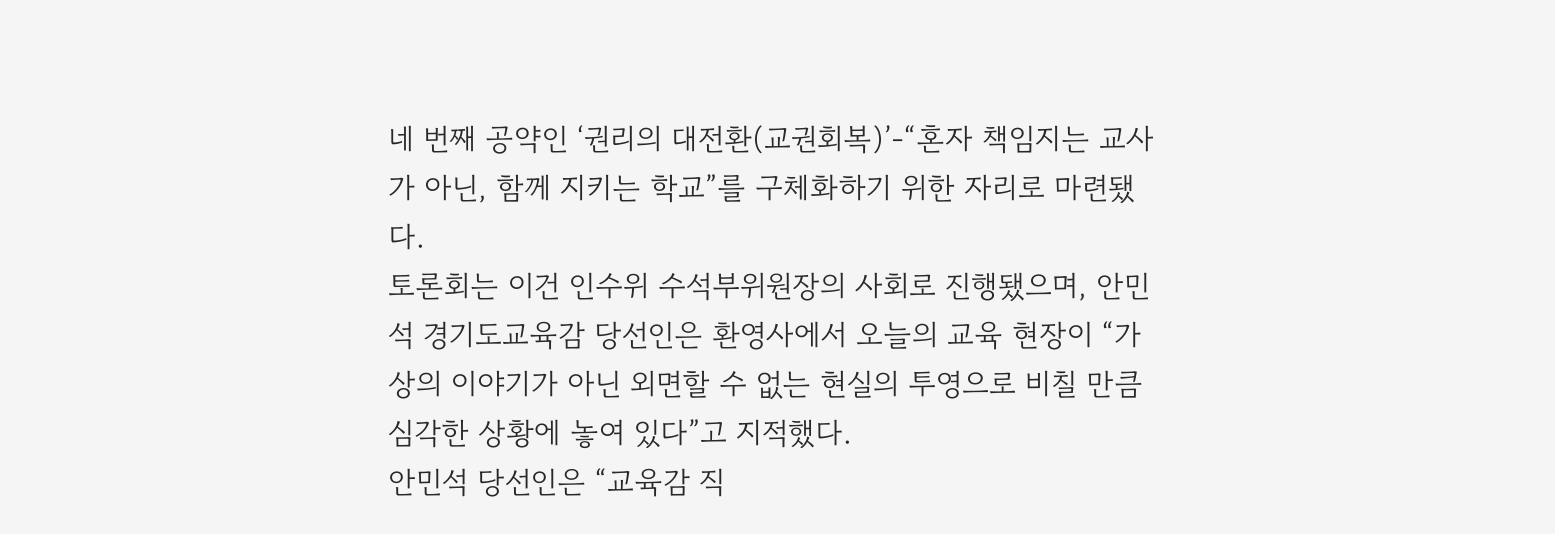네 번째 공약인 ‘권리의 대전환(교권회복)’-“혼자 책임지는 교사가 아닌, 함께 지키는 학교”를 구체화하기 위한 자리로 마련됐다.
토론회는 이건 인수위 수석부위원장의 사회로 진행됐으며, 안민석 경기도교육감 당선인은 환영사에서 오늘의 교육 현장이 “가상의 이야기가 아닌 외면할 수 없는 현실의 투영으로 비칠 만큼 심각한 상황에 놓여 있다”고 지적했다.
안민석 당선인은 “교육감 직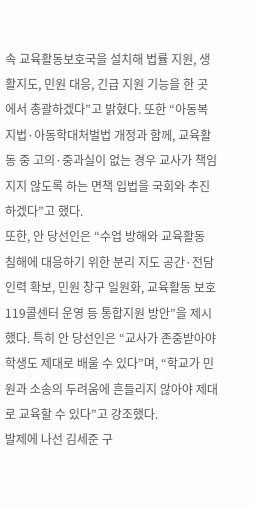속 교육활동보호국을 설치해 법률 지원, 생활지도, 민원 대응, 긴급 지원 기능을 한 곳에서 총괄하겠다”고 밝혔다. 또한 “아동복지법·아동학대처벌법 개정과 함께, 교육활동 중 고의·중과실이 없는 경우 교사가 책임지지 않도록 하는 면책 입법을 국회와 추진하겠다”고 했다.
또한, 안 당선인은 “수업 방해와 교육활동 침해에 대응하기 위한 분리 지도 공간·전담 인력 확보, 민원 창구 일원화, 교육활동 보호 119콜센터 운영 등 통합지원 방안”을 제시했다. 특히 안 당선인은 “교사가 존중받아야 학생도 제대로 배울 수 있다”며, “학교가 민원과 소송의 두려움에 흔들리지 않아야 제대로 교육할 수 있다”고 강조했다.
발제에 나선 김세준 구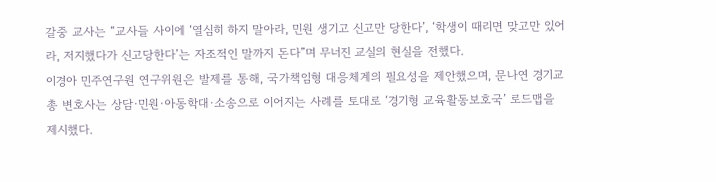갈중 교사는 “교사들 사이에 ‘열심히 하지 말아라, 민원 생기고 신고만 당한다’, ‘학생이 때리면 맞고만 있어라, 저지했다가 신고당한다’는 자조적인 말까지 돈다”며 무너진 교실의 현실을 전했다.
이경아 민주연구원 연구위원은 발제를 통해, 국가책임형 대응체계의 필요성을 제안했으며, 문나연 경기교총 변호사는 상담·민원·아동학대·소송으로 이어지는 사례를 토대로 ‘경기형 교육활동보호국’ 로드맵을 제시했다.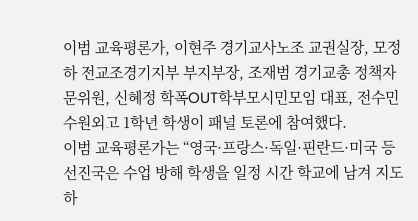이범 교육평론가, 이현주 경기교사노조 교권실장, 모정하 전교조경기지부 부지부장, 조재범 경기교총 정책자문위원, 신혜정 학폭OUT학부모시민모임 대표, 전수민 수원외고 1학년 학생이 패널 토론에 참여했다.
이범 교육평론가는 “영국·프랑스·독일·핀란드·미국 등 선진국은 수업 방해 학생을 일정 시간 학교에 남겨 지도하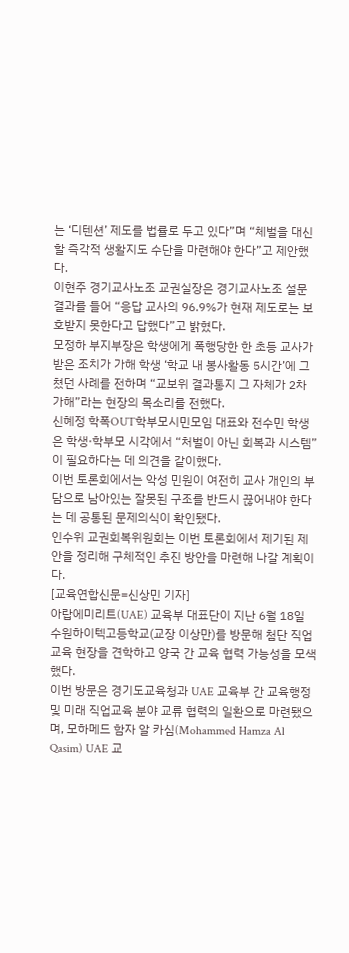는 ‘디텐션’ 제도를 법률로 두고 있다”며 “체벌을 대신할 즉각적 생활지도 수단을 마련해야 한다”고 제안했다.
이현주 경기교사노조 교권실장은 경기교사노조 설문 결과를 들어 “응답 교사의 96.9%가 현재 제도로는 보호받지 못한다고 답했다”고 밝혔다.
모정하 부지부장은 학생에게 폭행당한 한 초등 교사가 받은 조치가 가해 학생 ‘학교 내 봉사활동 5시간’에 그쳤던 사례를 전하며 “교보위 결과통지 그 자체가 2차 가해”라는 현장의 목소리를 전했다.
신혜정 학폭OUT학부모시민모임 대표와 전수민 학생은 학생·학부모 시각에서 “처벌이 아닌 회복과 시스템”이 필요하다는 데 의견을 같이했다.
이번 토론회에서는 악성 민원이 여전히 교사 개인의 부담으로 남아있는 잘못된 구조를 반드시 끊어내야 한다는 데 공통된 문제의식이 확인됐다.
인수위 교권회복위원회는 이번 토론회에서 제기된 제안을 정리해 구체적인 추진 방안을 마련해 나갈 계획이다.
[교육연합신문=신상민 기자]
아랍에미리트(UAE) 교육부 대표단이 지난 6월 18일 수원하이텍고등학교(교장 이상만)를 방문해 첨단 직업교육 현장을 견학하고 양국 간 교육 협력 가능성을 모색했다.
이번 방문은 경기도교육청과 UAE 교육부 간 교육행정 및 미래 직업교육 분야 교류 협력의 일환으로 마련됐으며, 모하메드 함자 알 카심(Mohammed Hamza Al Qasim) UAE 교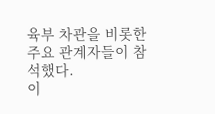육부 차관을 비롯한 주요 관계자들이 참석했다.
이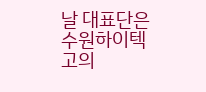날 대표단은 수원하이텍고의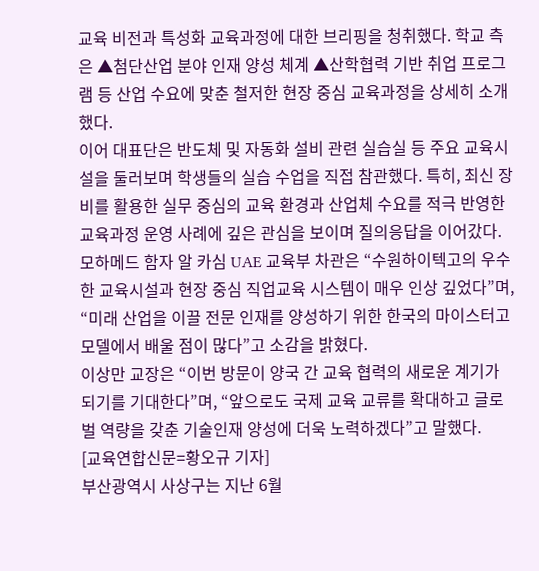교육 비전과 특성화 교육과정에 대한 브리핑을 청취했다. 학교 측은 ▲첨단산업 분야 인재 양성 체계 ▲산학협력 기반 취업 프로그램 등 산업 수요에 맞춘 철저한 현장 중심 교육과정을 상세히 소개했다.
이어 대표단은 반도체 및 자동화 설비 관련 실습실 등 주요 교육시설을 둘러보며 학생들의 실습 수업을 직접 참관했다. 특히, 최신 장비를 활용한 실무 중심의 교육 환경과 산업체 수요를 적극 반영한 교육과정 운영 사례에 깊은 관심을 보이며 질의응답을 이어갔다.
모하메드 함자 알 카심 UAE 교육부 차관은 “수원하이텍고의 우수한 교육시설과 현장 중심 직업교육 시스템이 매우 인상 깊었다”며, “미래 산업을 이끌 전문 인재를 양성하기 위한 한국의 마이스터고 모델에서 배울 점이 많다”고 소감을 밝혔다.
이상만 교장은 “이번 방문이 양국 간 교육 협력의 새로운 계기가 되기를 기대한다”며, “앞으로도 국제 교육 교류를 확대하고 글로벌 역량을 갖춘 기술인재 양성에 더욱 노력하겠다”고 말했다.
[교육연합신문=황오규 기자]
부산광역시 사상구는 지난 6월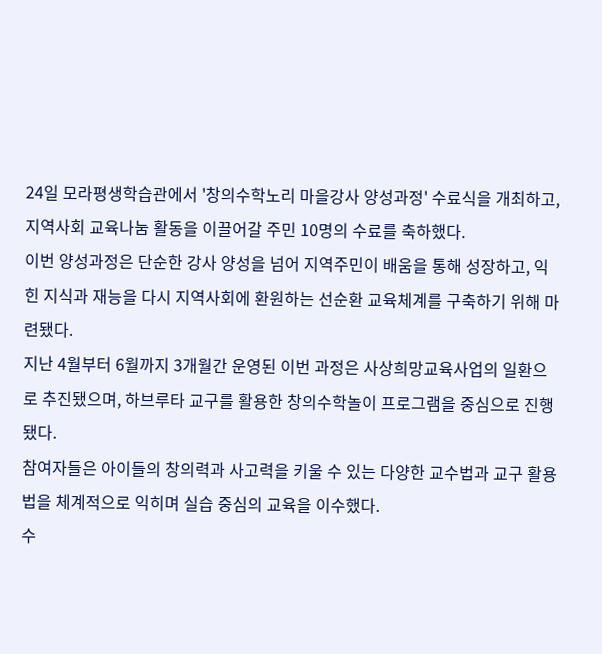24일 모라평생학습관에서 '창의수학노리 마을강사 양성과정' 수료식을 개최하고, 지역사회 교육나눔 활동을 이끌어갈 주민 10명의 수료를 축하했다.
이번 양성과정은 단순한 강사 양성을 넘어 지역주민이 배움을 통해 성장하고, 익힌 지식과 재능을 다시 지역사회에 환원하는 선순환 교육체계를 구축하기 위해 마련됐다.
지난 4월부터 6월까지 3개월간 운영된 이번 과정은 사상희망교육사업의 일환으로 추진됐으며, 하브루타 교구를 활용한 창의수학놀이 프로그램을 중심으로 진행됐다.
참여자들은 아이들의 창의력과 사고력을 키울 수 있는 다양한 교수법과 교구 활용법을 체계적으로 익히며 실습 중심의 교육을 이수했다.
수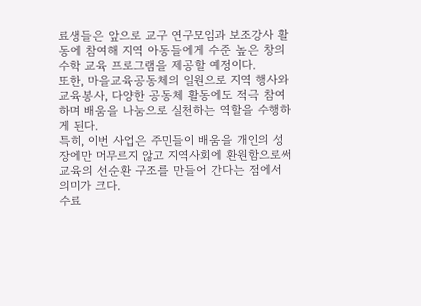료생들은 앞으로 교구 연구모임과 보조강사 활동에 참여해 지역 아동들에게 수준 높은 창의수학 교육 프로그램을 제공할 예정이다.
또한, 마을교육공동체의 일원으로 지역 행사와 교육봉사, 다양한 공동체 활동에도 적극 참여하며 배움을 나눔으로 실천하는 역할을 수행하게 된다.
특히, 이번 사업은 주민들이 배움을 개인의 성장에만 머무르지 않고 지역사회에 환원함으로써 교육의 선순환 구조를 만들어 간다는 점에서 의미가 크다.
수료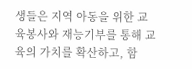생들은 지역 아동을 위한 교육봉사와 재능기부를 통해 교육의 가치를 확산하고, 함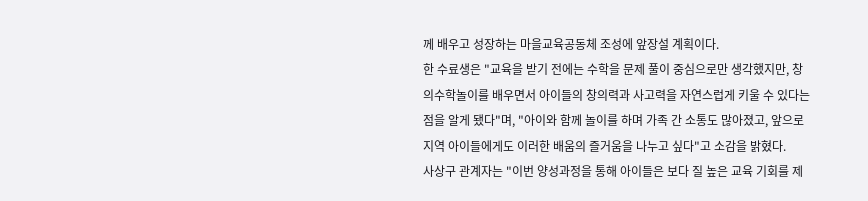께 배우고 성장하는 마을교육공동체 조성에 앞장설 계획이다.
한 수료생은 "교육을 받기 전에는 수학을 문제 풀이 중심으로만 생각했지만, 창의수학놀이를 배우면서 아이들의 창의력과 사고력을 자연스럽게 키울 수 있다는 점을 알게 됐다"며, "아이와 함께 놀이를 하며 가족 간 소통도 많아졌고, 앞으로 지역 아이들에게도 이러한 배움의 즐거움을 나누고 싶다"고 소감을 밝혔다.
사상구 관계자는 "이번 양성과정을 통해 아이들은 보다 질 높은 교육 기회를 제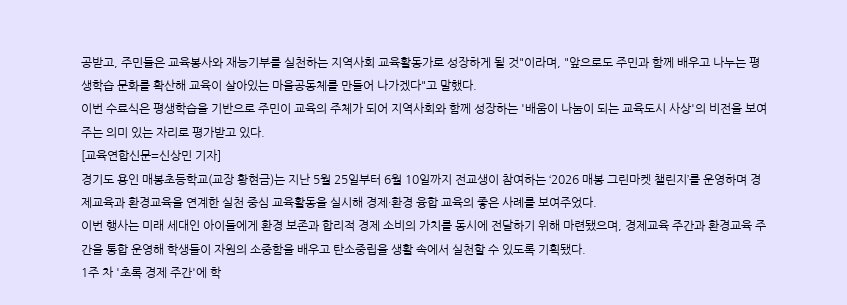공받고, 주민들은 교육봉사와 재능기부를 실천하는 지역사회 교육활동가로 성장하게 될 것"이라며, "앞으로도 주민과 함께 배우고 나누는 평생학습 문화를 확산해 교육이 살아있는 마을공동체를 만들어 나가겠다"고 말했다.
이번 수료식은 평생학습을 기반으로 주민이 교육의 주체가 되어 지역사회와 함께 성장하는 '배움이 나눔이 되는 교육도시 사상'의 비전을 보여주는 의미 있는 자리로 평가받고 있다.
[교육연합신문=신상민 기자]
경기도 용인 매봉초등학교(교장 황현금)는 지난 5월 25일부터 6월 10일까지 전교생이 참여하는 ‘2026 매봉 그린마켓 챌린지’를 운영하며 경제교육과 환경교육을 연계한 실천 중심 교육활동을 실시해 경제·환경 융합 교육의 좋은 사례를 보여주었다.
이번 행사는 미래 세대인 아이들에게 환경 보존과 합리적 경제 소비의 가치를 동시에 전달하기 위해 마련됐으며, 경제교육 주간과 환경교육 주간을 통합 운영해 학생들이 자원의 소중함을 배우고 탄소중립을 생활 속에서 실천할 수 있도록 기획됐다.
1주 차 '초록 경제 주간'에 학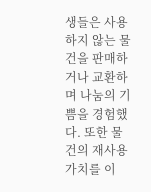생들은 사용하지 않는 물건을 판매하거나 교환하며 나눔의 기쁨을 경험했다. 또한 물건의 재사용 가치를 이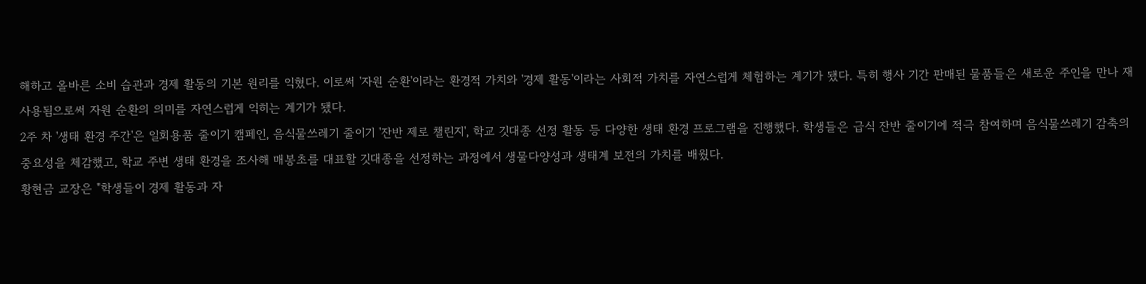해하고 올바른 소비 습관과 경제 활동의 기본 원리를 익혔다. 이로써 '자원 순환'이라는 환경적 가치와 '경제 활동'이라는 사회적 가치를 자연스럽게 체험하는 계기가 됐다. 특히 행사 기간 판매된 물품들은 새로운 주인을 만나 재사용됨으로써 자원 순환의 의미를 자연스럽게 익히는 계기가 됐다.
2주 차 '생태 환경 주간'은 일회용품 줄이기 캠페인, 음식물쓰레기 줄이기 '잔반 제로 챌린지', 학교 깃대종 선정 활동 등 다양한 생태 환경 프로그램을 진행했다. 학생들은 급식 잔반 줄이기에 적극 참여하며 음식물쓰레기 감축의 중요성을 체감했고, 학교 주변 생태 환경을 조사해 매봉초를 대표할 깃대종을 선정하는 과정에서 생물다양성과 생태계 보전의 가치를 배웠다.
황현금 교장은 "학생들이 경제 활동과 자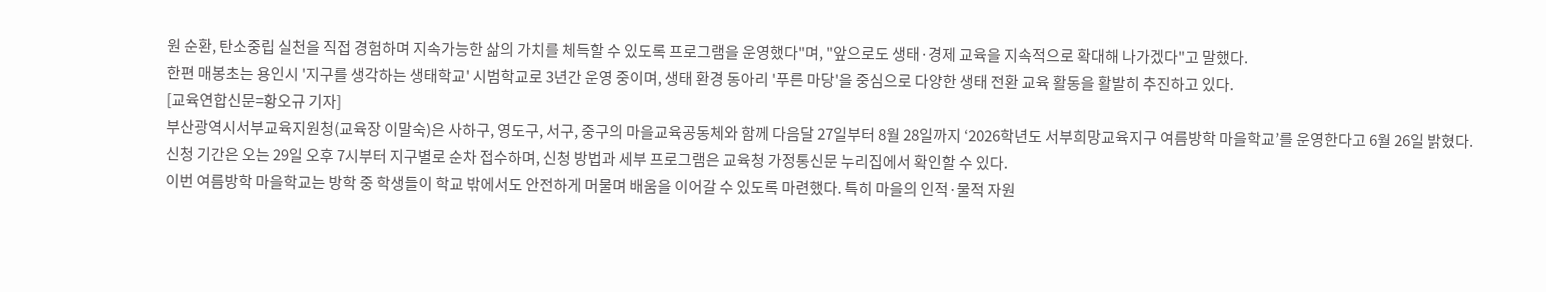원 순환, 탄소중립 실천을 직접 경험하며 지속가능한 삶의 가치를 체득할 수 있도록 프로그램을 운영했다"며, "앞으로도 생태·경제 교육을 지속적으로 확대해 나가겠다"고 말했다.
한편 매봉초는 용인시 '지구를 생각하는 생태학교' 시범학교로 3년간 운영 중이며, 생태 환경 동아리 '푸른 마당'을 중심으로 다양한 생태 전환 교육 활동을 활발히 추진하고 있다.
[교육연합신문=황오규 기자]
부산광역시서부교육지원청(교육장 이말숙)은 사하구, 영도구, 서구, 중구의 마을교육공동체와 함께 다음달 27일부터 8월 28일까지 ‘2026학년도 서부희망교육지구 여름방학 마을학교’를 운영한다고 6월 26일 밝혔다.
신청 기간은 오는 29일 오후 7시부터 지구별로 순차 접수하며, 신청 방법과 세부 프로그램은 교육청 가정통신문 누리집에서 확인할 수 있다.
이번 여름방학 마을학교는 방학 중 학생들이 학교 밖에서도 안전하게 머물며 배움을 이어갈 수 있도록 마련했다. 특히 마을의 인적·물적 자원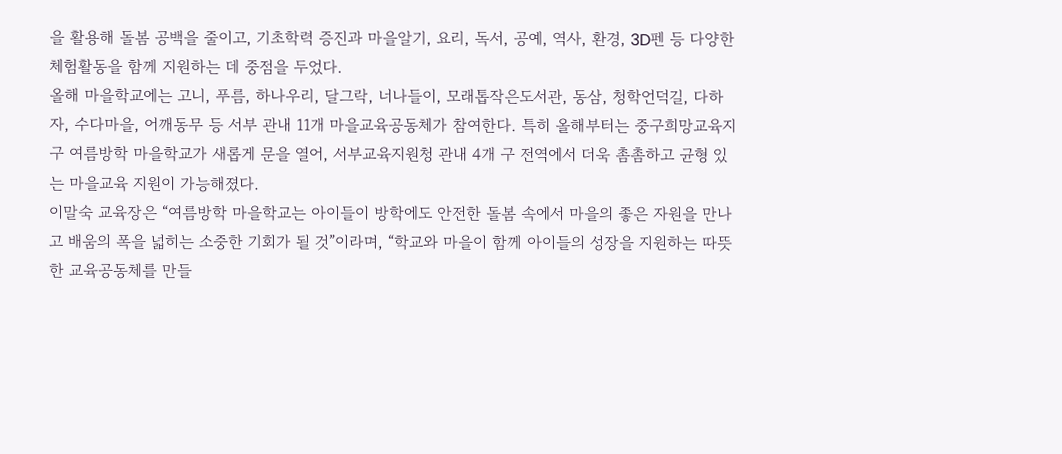을 활용해 돌봄 공백을 줄이고, 기초학력 증진과 마을알기, 요리, 독서, 공예, 역사, 환경, 3D펜 등 다양한 체험활동을 함께 지원하는 데 중점을 두었다.
올해 마을학교에는 고니, 푸름, 하나우리, 달그락, 너나들이, 모래톱작은도서관, 동삼, 청학언덕길, 다하자, 수다마을, 어깨동무 등 서부 관내 11개 마을교육공동체가 참여한다. 특히 올해부터는 중구희망교육지구 여름방학 마을학교가 새롭게 문을 열어, 서부교육지원청 관내 4개 구 전역에서 더욱 촘촘하고 균형 있는 마을교육 지원이 가능해졌다.
이말숙 교육장은 “여름방학 마을학교는 아이들이 방학에도 안전한 돌봄 속에서 마을의 좋은 자원을 만나고 배움의 폭을 넓히는 소중한 기회가 될 것”이라며, “학교와 마을이 함께 아이들의 성장을 지원하는 따뜻한 교육공동체를 만들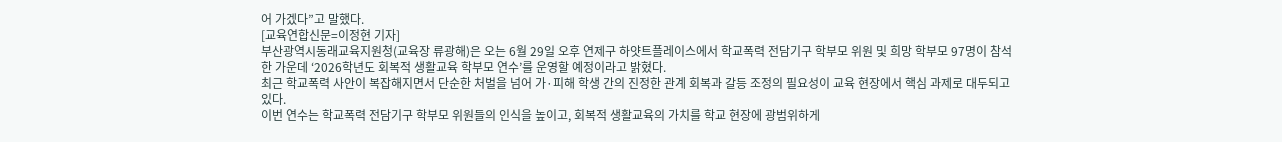어 가겠다”고 말했다.
[교육연합신문=이정현 기자]
부산광역시동래교육지원청(교육장 류광해)은 오는 6월 29일 오후 연제구 하얏트플레이스에서 학교폭력 전담기구 학부모 위원 및 희망 학부모 97명이 참석한 가운데 ‘2026학년도 회복적 생활교육 학부모 연수’를 운영할 예정이라고 밝혔다.
최근 학교폭력 사안이 복잡해지면서 단순한 처벌을 넘어 가·피해 학생 간의 진정한 관계 회복과 갈등 조정의 필요성이 교육 현장에서 핵심 과제로 대두되고 있다.
이번 연수는 학교폭력 전담기구 학부모 위원들의 인식을 높이고, 회복적 생활교육의 가치를 학교 현장에 광범위하게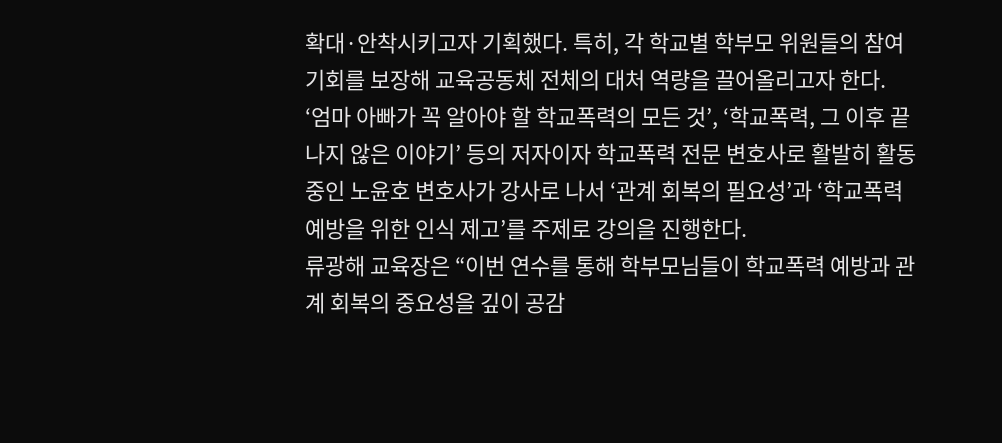확대·안착시키고자 기획했다. 특히, 각 학교별 학부모 위원들의 참여 기회를 보장해 교육공동체 전체의 대처 역량을 끌어올리고자 한다.
‘엄마 아빠가 꼭 알아야 할 학교폭력의 모든 것’, ‘학교폭력, 그 이후 끝나지 않은 이야기’ 등의 저자이자 학교폭력 전문 변호사로 활발히 활동 중인 노윤호 변호사가 강사로 나서 ‘관계 회복의 필요성’과 ‘학교폭력 예방을 위한 인식 제고’를 주제로 강의을 진행한다.
류광해 교육장은 “이번 연수를 통해 학부모님들이 학교폭력 예방과 관계 회복의 중요성을 깊이 공감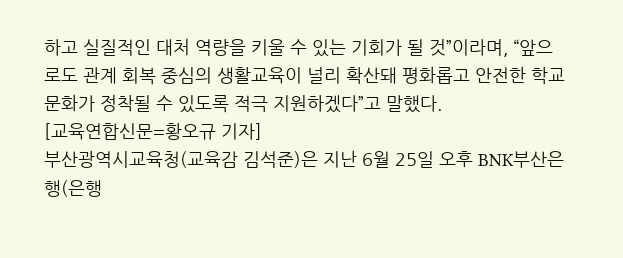하고 실질적인 대처 역량을 키울 수 있는 기회가 될 것”이라며, “앞으로도 관계 회복 중심의 생활교육이 널리 확산돼 평화롭고 안전한 학교 문화가 정착될 수 있도록 적극 지원하겠다”고 말했다.
[교육연합신문=황오규 기자]
부산광역시교육청(교육감 김석준)은 지난 6월 25일 오후 BNK부산은행(은행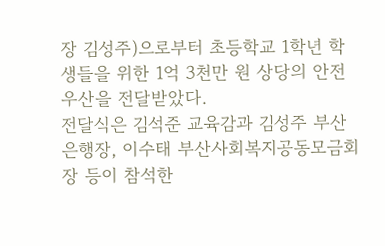장 김성주)으로부터 초등학교 1학년 학생들을 위한 1억 3천만 원 상당의 안전우산을 전달받았다.
전달식은 김석준 교육감과 김성주 부산은행장, 이수태 부산사회복지공동모금회장 등이 참석한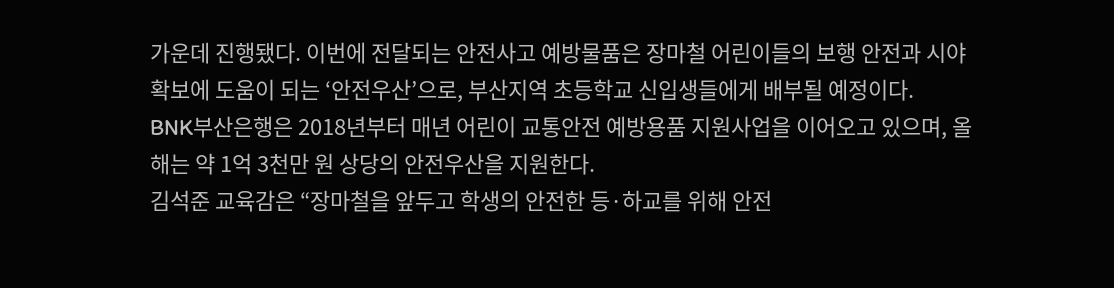가운데 진행됐다. 이번에 전달되는 안전사고 예방물품은 장마철 어린이들의 보행 안전과 시야 확보에 도움이 되는 ‘안전우산’으로, 부산지역 초등학교 신입생들에게 배부될 예정이다.
BNK부산은행은 2018년부터 매년 어린이 교통안전 예방용품 지원사업을 이어오고 있으며, 올해는 약 1억 3천만 원 상당의 안전우산을 지원한다.
김석준 교육감은 “장마철을 앞두고 학생의 안전한 등·하교를 위해 안전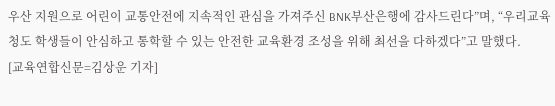우산 지원으로 어린이 교통안전에 지속적인 관심을 가져주신 BNK부산은행에 감사드린다”며, “우리교육청도 학생들이 안심하고 통학할 수 있는 안전한 교육환경 조성을 위해 최선을 다하겠다”고 말했다.
[교육연합신문=김상운 기자]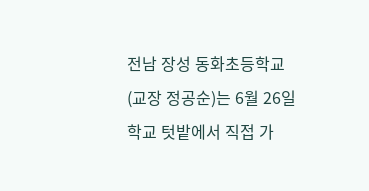전남 장성 동화초등학교(교장 정공순)는 6월 26일 학교 텃밭에서 직접 가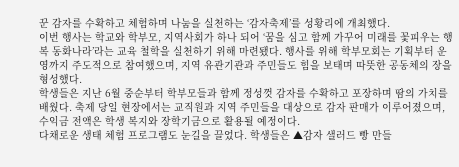꾼 감자를 수확하고 체험하며 나눔을 실천하는 ‘감자축제’를 성황리에 개최했다.
이번 행사는 학교와 학부모, 지역사회가 하나 되어 ‘꿈을 심고 함께 가꾸어 미래를 꽃피우는 행복 동화나라’라는 교육 철학을 실천하기 위해 마련됐다. 행사를 위해 학부모회는 기획부터 운영까지 주도적으로 참여했으며, 지역 유관기관과 주민들도 힘을 보태며 따뜻한 공동체의 장을 형성했다.
학생들은 지난 6월 중순부터 학부모들과 함께 정성껏 감자를 수확하고 포장하며 땀의 가치를 배웠다. 축제 당일 현장에서는 교직원과 지역 주민들을 대상으로 감자 판매가 이루어졌으며, 수익금 전액은 학생 복지와 장학기금으로 활용될 예정이다.
다채로운 생태 체험 프로그램도 눈길을 끌었다. 학생들은 ▲감자 샐러드 빵 만들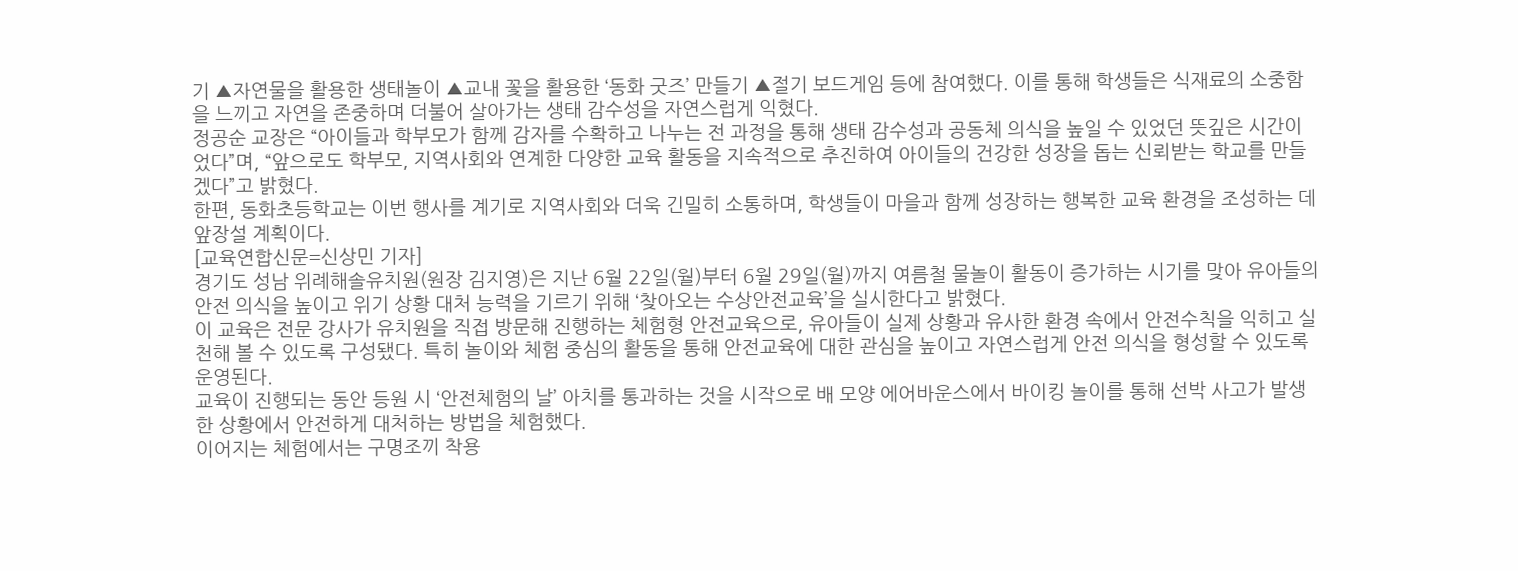기 ▲자연물을 활용한 생태놀이 ▲교내 꽃을 활용한 ‘동화 굿즈’ 만들기 ▲절기 보드게임 등에 참여했다. 이를 통해 학생들은 식재료의 소중함을 느끼고 자연을 존중하며 더불어 살아가는 생태 감수성을 자연스럽게 익혔다.
정공순 교장은 “아이들과 학부모가 함께 감자를 수확하고 나누는 전 과정을 통해 생태 감수성과 공동체 의식을 높일 수 있었던 뜻깊은 시간이었다”며, “앞으로도 학부모, 지역사회와 연계한 다양한 교육 활동을 지속적으로 추진하여 아이들의 건강한 성장을 돕는 신뢰받는 학교를 만들겠다”고 밝혔다.
한편, 동화초등학교는 이번 행사를 계기로 지역사회와 더욱 긴밀히 소통하며, 학생들이 마을과 함께 성장하는 행복한 교육 환경을 조성하는 데 앞장설 계획이다.
[교육연합신문=신상민 기자]
경기도 성남 위례해솔유치원(원장 김지영)은 지난 6월 22일(월)부터 6월 29일(월)까지 여름철 물놀이 활동이 증가하는 시기를 맞아 유아들의 안전 의식을 높이고 위기 상황 대처 능력을 기르기 위해 ‘찾아오는 수상안전교육’을 실시한다고 밝혔다.
이 교육은 전문 강사가 유치원을 직접 방문해 진행하는 체험형 안전교육으로, 유아들이 실제 상황과 유사한 환경 속에서 안전수칙을 익히고 실천해 볼 수 있도록 구성됐다. 특히 놀이와 체험 중심의 활동을 통해 안전교육에 대한 관심을 높이고 자연스럽게 안전 의식을 형성할 수 있도록 운영된다.
교육이 진행되는 동안 등원 시 ‘안전체험의 날’ 아치를 통과하는 것을 시작으로 배 모양 에어바운스에서 바이킹 놀이를 통해 선박 사고가 발생한 상황에서 안전하게 대처하는 방법을 체험했다.
이어지는 체험에서는 구명조끼 착용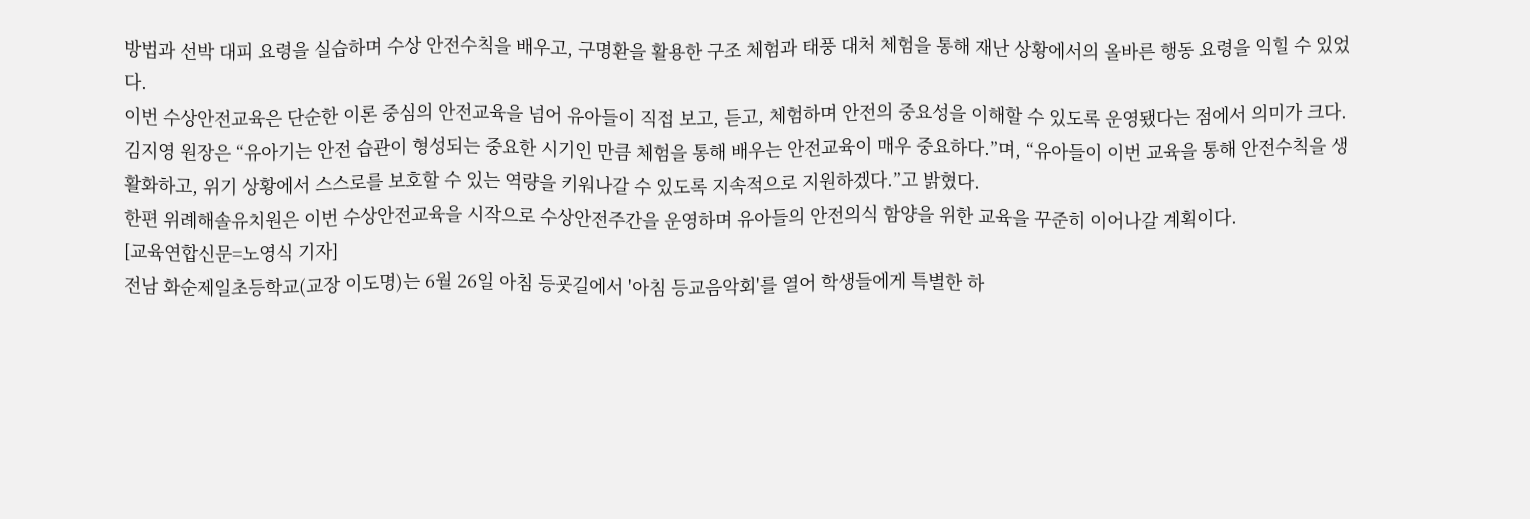방법과 선박 대피 요령을 실습하며 수상 안전수칙을 배우고, 구명환을 활용한 구조 체험과 태풍 대처 체험을 통해 재난 상황에서의 올바른 행동 요령을 익힐 수 있었다.
이번 수상안전교육은 단순한 이론 중심의 안전교육을 넘어 유아들이 직접 보고, 듣고, 체험하며 안전의 중요성을 이해할 수 있도록 운영됐다는 점에서 의미가 크다.
김지영 원장은 “유아기는 안전 습관이 형성되는 중요한 시기인 만큼 체험을 통해 배우는 안전교육이 매우 중요하다.”며, “유아들이 이번 교육을 통해 안전수칙을 생활화하고, 위기 상황에서 스스로를 보호할 수 있는 역량을 키워나갈 수 있도록 지속적으로 지원하겠다.”고 밝혔다.
한편 위례해솔유치원은 이번 수상안전교육을 시작으로 수상안전주간을 운영하며 유아들의 안전의식 함양을 위한 교육을 꾸준히 이어나갈 계획이다.
[교육연합신문=노영식 기자]
전남 화순제일초등학교(교장 이도명)는 6월 26일 아침 등굣길에서 '아침 등교음악회'를 열어 학생들에게 특별한 하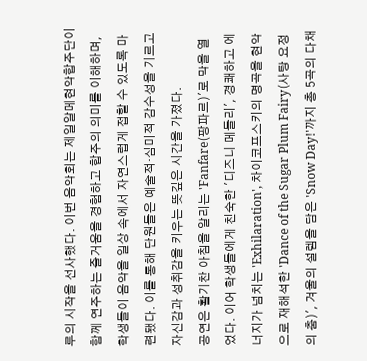루의 시작을 선사했다. 이번 음악회는 제일알메현악합주단이 함께 연주하는 즐거움을 경험하고 합주의 의미를 이해하며, 학생들이 음악을 일상 속에서 자연스럽게 접할 수 있도록 마련됐다. 이를 통해 단원들은 예술적·심미적 감수성을 기르고 자신감과 성취감을 키우는 뜻깊은 시간을 가졌다.
공연은 활기찬 아침을 알리는 'Fanfare(팡파르)'로 막을 열었다. 이어 학생들에게 친숙한 '디즈니 메들리', 경쾌하고 에너지가 넘치는 'Exhilaration', 차이코프스키의 명곡을 현악으로 재해석한 'Dance of the Sugar Plum Fairy(사탕 요정의 춤)', 겨울의 설렘을 담은 'Snow Day!'까지 총 5곡의 다채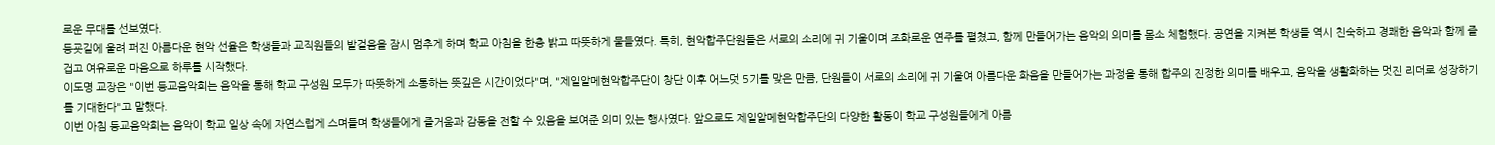로운 무대를 선보였다.
등굣길에 울려 퍼진 아름다운 현악 선율은 학생들과 교직원들의 발걸음을 잠시 멈추게 하며 학교 아침을 한층 밝고 따뜻하게 물들였다. 특히, 현악합주단원들은 서로의 소리에 귀 기울이며 조화로운 연주를 펼쳤고, 함께 만들어가는 음악의 의미를 몸소 체험했다. 공연을 지켜본 학생들 역시 친숙하고 경쾌한 음악과 함께 즐겁고 여유로운 마음으로 하루를 시작했다.
이도명 교장은 "이번 등교음악회는 음악을 통해 학교 구성원 모두가 따뜻하게 소통하는 뜻깊은 시간이었다"며, "제일알메현악합주단이 창단 이후 어느덧 5기를 맞은 만큼, 단원들이 서로의 소리에 귀 기울여 아름다운 화음을 만들어가는 과정을 통해 합주의 진정한 의미를 배우고, 음악을 생활화하는 멋진 리더로 성장하기를 기대한다"고 말했다.
이번 아침 등교음악회는 음악이 학교 일상 속에 자연스럽게 스며들며 학생들에게 즐거움과 감동을 전할 수 있음을 보여준 의미 있는 행사였다. 앞으로도 제일알메현악합주단의 다양한 활동이 학교 구성원들에게 아름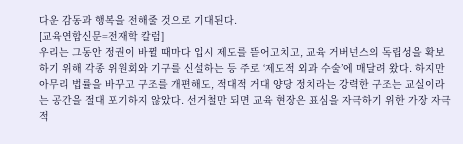다운 감동과 행복을 전해줄 것으로 기대된다.
[교육연합신문=전재학 칼럼]
우리는 그동안 정권이 바뀔 때마다 입시 제도를 뜯어고치고, 교육 거버넌스의 독립성을 확보하기 위해 각종 위원회와 기구를 신설하는 등 주로 ‘제도적 외과 수술’에 매달려 왔다. 하지만 아무리 법률을 바꾸고 구조를 개편해도, 적대적 거대 양당 정치라는 강력한 구조는 교실이라는 공간을 절대 포기하지 않았다. 선거철만 되면 교육 현장은 표심을 자극하기 위한 가장 자극적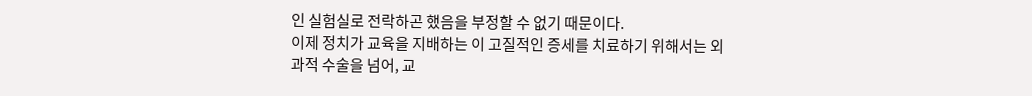인 실험실로 전락하곤 했음을 부정할 수 없기 때문이다.
이제 정치가 교육을 지배하는 이 고질적인 증세를 치료하기 위해서는 외과적 수술을 넘어, 교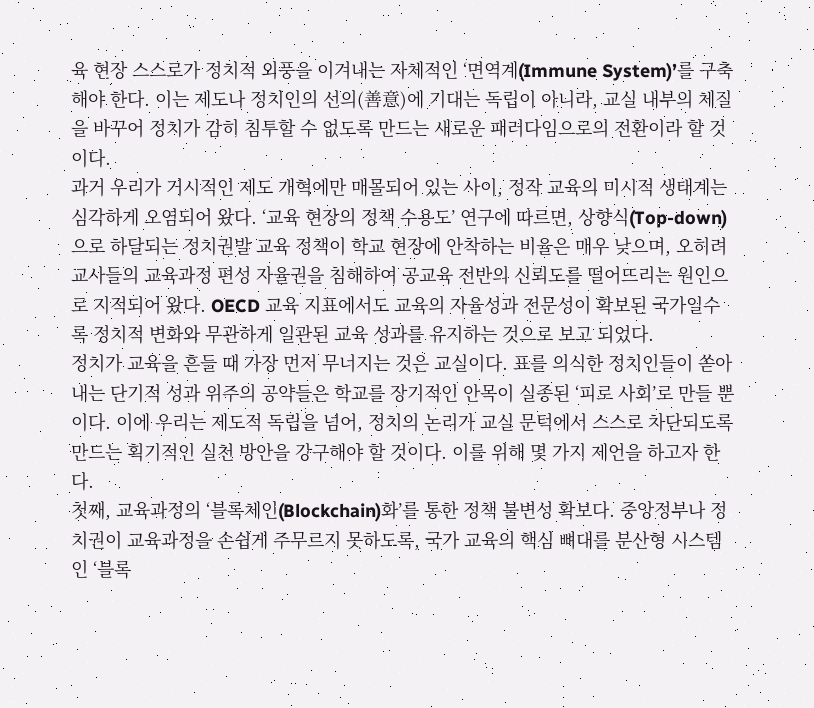육 현장 스스로가 정치적 외풍을 이겨내는 자체적인 ‘면역계(Immune System)’를 구축해야 한다. 이는 제도나 정치인의 선의(善意)에 기대는 독립이 아니라, 교실 내부의 체질을 바꾸어 정치가 감히 침투할 수 없도록 만드는 새로운 패러다임으로의 전환이라 할 것이다.
과거 우리가 거시적인 제도 개혁에만 매몰되어 있는 사이, 정작 교육의 미시적 생태계는 심각하게 오염되어 왔다. ‘교육 현장의 정책 수용도’ 연구에 따르면, 상향식(Top-down)으로 하달되는 정치권발 교육 정책이 학교 현장에 안착하는 비율은 매우 낮으며, 오히려 교사들의 교육과정 편성 자율권을 침해하여 공교육 전반의 신뢰도를 떨어뜨리는 원인으로 지적되어 왔다. OECD 교육 지표에서도 교육의 자율성과 전문성이 확보된 국가일수록 정치적 변화와 무관하게 일관된 교육 성과를 유지하는 것으로 보고 되었다.
정치가 교육을 흔들 때 가장 먼저 무너지는 것은 교실이다. 표를 의식한 정치인들이 쏟아내는 단기적 성과 위주의 공약들은 학교를 장기적인 안목이 실종된 ‘피로 사회’로 만들 뿐이다. 이에 우리는 제도적 독립을 넘어, 정치의 논리가 교실 문턱에서 스스로 차단되도록 만드는 획기적인 실천 방안을 강구해야 할 것이다. 이를 위해 몇 가지 제언을 하고자 한다.
첫째, 교육과정의 ‘블록체인(Blockchain)화’를 통한 정책 불변성 확보다. 중앙정부나 정치권이 교육과정을 손쉽게 주무르지 못하도록, 국가 교육의 핵심 뼈대를 분산형 시스템인 ‘블록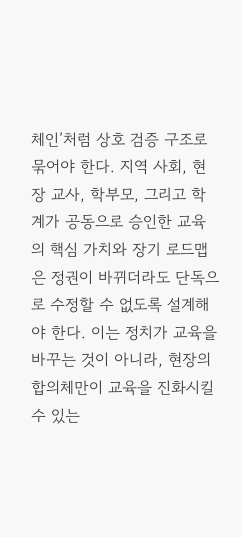체인’처럼 상호 검증 구조로 묶어야 한다. 지역 사회, 현장 교사, 학부모, 그리고 학계가 공동으로 승인한 교육의 핵심 가치와 장기 로드맵은 정권이 바뀌더라도 단독으로 수정할 수 없도록 설계해야 한다. 이는 정치가 교육을 바꾸는 것이 아니라, 현장의 합의체만이 교육을 진화시킬 수 있는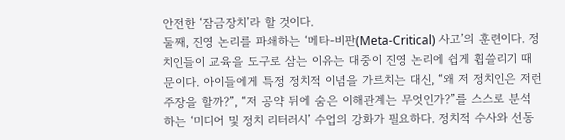안전한 ‘잠금장치’라 할 것이다.
둘째, 진영 논리를 파쇄하는 ‘메타-비판(Meta-Critical) 사고’의 훈련이다. 정치인들이 교육을 도구로 삼는 이유는 대중이 진영 논리에 쉽게 휩쓸리기 때문이다. 아이들에게 특정 정치적 이념을 가르치는 대신, “왜 저 정치인은 저런 주장을 할까?”, “저 공약 뒤에 숨은 이해관계는 무엇인가?”를 스스로 분석하는 ‘미디어 및 정치 리터러시’ 수업의 강화가 필요하다. 정치적 수사와 선동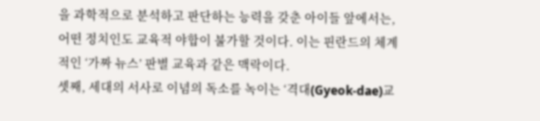을 과학적으로 분석하고 판단하는 능력을 갖춘 아이들 앞에서는, 어떤 정치인도 교육적 야합이 불가할 것이다. 이는 핀란드의 체계적인 ‘가짜 뉴스’ 판별 교육과 같은 맥락이다.
셋째, 세대의 서사로 이념의 독소를 녹이는 ‘격대(Gyeok-dae)교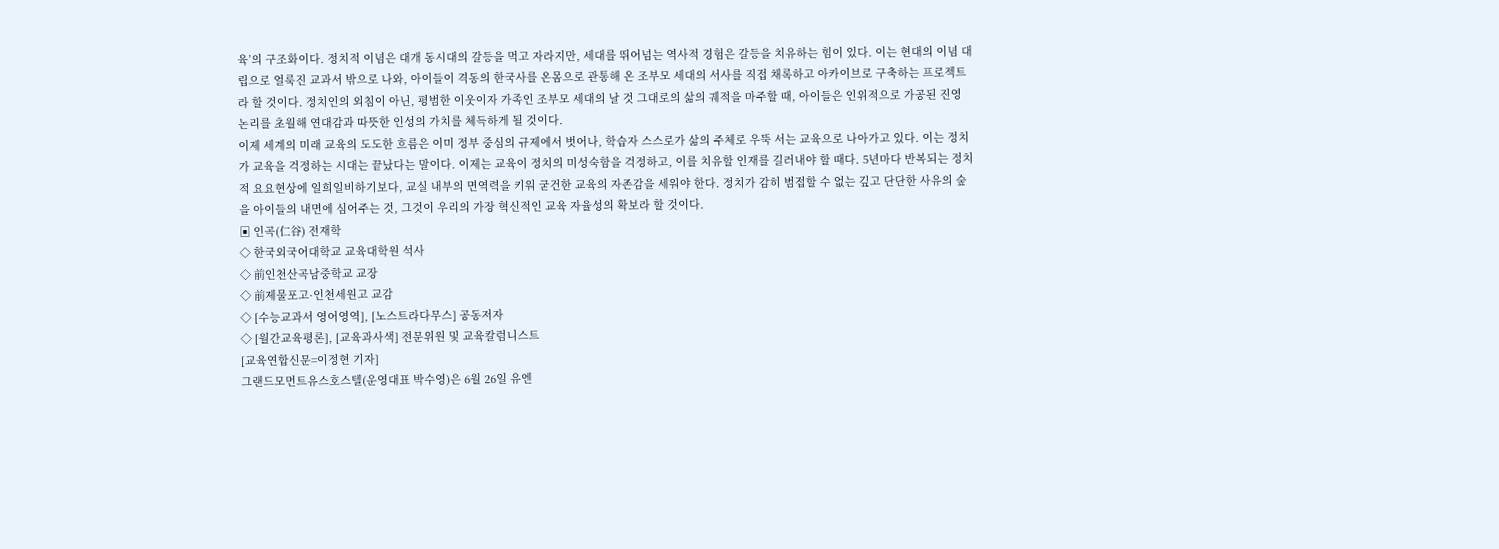육’의 구조화이다. 정치적 이념은 대개 동시대의 갈등을 먹고 자라지만, 세대를 뛰어넘는 역사적 경험은 갈등을 치유하는 힘이 있다. 이는 현대의 이념 대립으로 얼룩진 교과서 밖으로 나와, 아이들이 격동의 한국사를 온몸으로 관통해 온 조부모 세대의 서사를 직접 채록하고 아카이브로 구축하는 프로젝트라 할 것이다. 정치인의 외침이 아닌, 평범한 이웃이자 가족인 조부모 세대의 날 것 그대로의 삶의 궤적을 마주할 때, 아이들은 인위적으로 가공된 진영 논리를 초월해 연대감과 따뜻한 인성의 가치를 체득하게 될 것이다.
이제 세계의 미래 교육의 도도한 흐름은 이미 정부 중심의 규제에서 벗어나, 학습자 스스로가 삶의 주체로 우뚝 서는 교육으로 나아가고 있다. 이는 정치가 교육을 걱정하는 시대는 끝났다는 말이다. 이제는 교육이 정치의 미성숙함을 걱정하고, 이를 치유할 인재를 길러내야 할 때다. 5년마다 반복되는 정치적 요요현상에 일희일비하기보다, 교실 내부의 면역력을 키워 굳건한 교육의 자존감을 세워야 한다. 정치가 감히 범접할 수 없는 깊고 단단한 사유의 숲을 아이들의 내면에 심어주는 것, 그것이 우리의 가장 혁신적인 교육 자율성의 확보라 할 것이다.
▣ 인곡(仁谷) 전재학
◇ 한국외국어대학교 교육대학원 석사
◇ 前인천산곡남중학교 교장
◇ 前제물포고·인천세원고 교감
◇ [수능교과서 영어영역], [노스트라다무스] 공동저자
◇ [월간교육평론], [교육과사색] 전문위원 및 교육칼럼니스트
[교육연합신문=이정현 기자]
그랜드모먼트유스호스텔(운영대표 박수영)은 6월 26일 유엔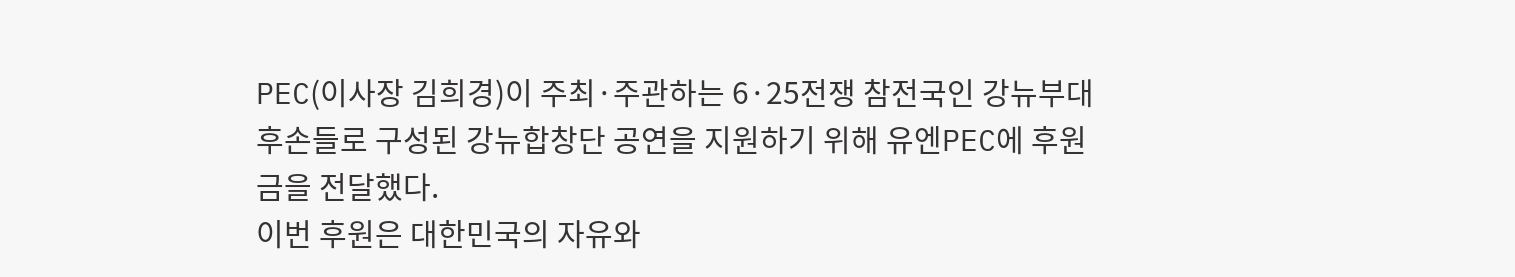PEC(이사장 김희경)이 주최·주관하는 6·25전쟁 참전국인 강뉴부대 후손들로 구성된 강뉴합창단 공연을 지원하기 위해 유엔PEC에 후원금을 전달했다.
이번 후원은 대한민국의 자유와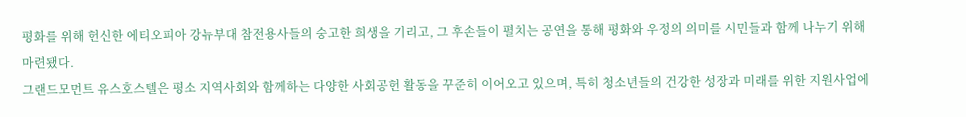평화를 위해 헌신한 에티오피아 강뉴부대 참전용사들의 숭고한 희생을 기리고, 그 후손들이 펼치는 공연을 통해 평화와 우정의 의미를 시민들과 함께 나누기 위해 마련됐다.
그랜드모먼트 유스호스텔은 평소 지역사회와 함께하는 다양한 사회공헌 활동을 꾸준히 이어오고 있으며, 특히 청소년들의 건강한 성장과 미래를 위한 지원사업에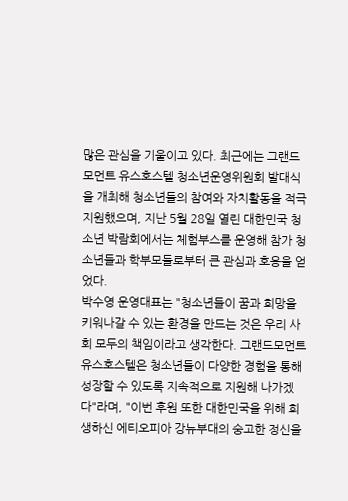많은 관심을 기울이고 있다. 최근에는 그랜드모먼트 유스호스텔 청소년운영위원회 발대식을 개최해 청소년들의 참여와 자치활동을 적극 지원했으며, 지난 5월 28일 열린 대한민국 청소년 박람회에서는 체험부스를 운영해 참가 청소년들과 학부모들로부터 큰 관심과 호응을 얻었다.
박수영 운영대표는 "청소년들이 꿈과 희망을 키워나갈 수 있는 환경을 만드는 것은 우리 사회 모두의 책임이라고 생각한다. 그랜드모먼트 유스호스텔은 청소년들이 다양한 경험을 통해 성장할 수 있도록 지속적으로 지원해 나가겠다"라며, "이번 후원 또한 대한민국을 위해 희생하신 에티오피아 강뉴부대의 숭고한 정신을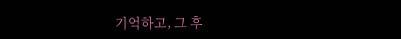기억하고, 그 후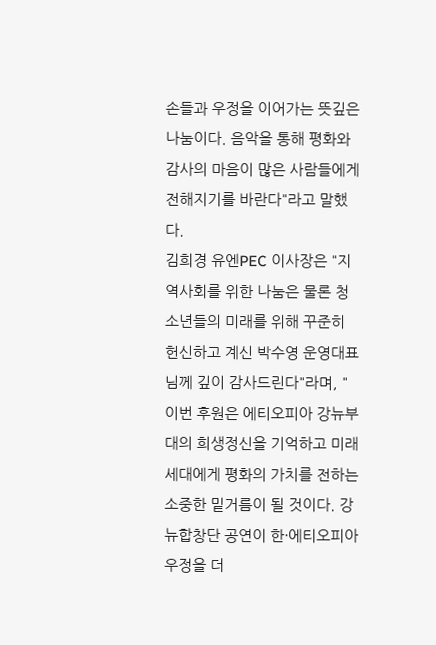손들과 우정을 이어가는 뜻깊은 나눔이다. 음악을 통해 평화와 감사의 마음이 많은 사람들에게 전해지기를 바란다"라고 말했다.
김희경 유엔PEC 이사장은 "지역사회를 위한 나눔은 물론 청소년들의 미래를 위해 꾸준히 헌신하고 계신 박수영 운영대표님께 깊이 감사드린다"라며, "이번 후원은 에티오피아 강뉴부대의 희생정신을 기억하고 미래세대에게 평화의 가치를 전하는 소중한 밑거름이 될 것이다. 강뉴합창단 공연이 한·에티오피아 우정을 더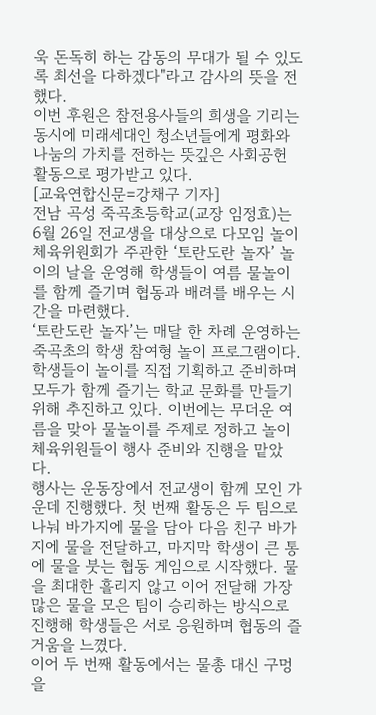욱 돈독히 하는 감동의 무대가 될 수 있도록 최선을 다하겠다"라고 감사의 뜻을 전했다.
이번 후원은 참전용사들의 희생을 기리는 동시에 미래세대인 청소년들에게 평화와 나눔의 가치를 전하는 뜻깊은 사회공헌 활동으로 평가받고 있다.
[교육연합신문=강채구 기자]
전남 곡성 죽곡초등학교(교장 임정효)는 6월 26일 전교생을 대상으로 다모임 놀이체육위원회가 주관한 ‘토란도란 놀자’ 놀이의 날을 운영해 학생들이 여름 물놀이를 함께 즐기며 협동과 배려를 배우는 시간을 마련했다.
‘토란도란 놀자’는 매달 한 차례 운영하는 죽곡초의 학생 참여형 놀이 프로그램이다. 학생들이 놀이를 직접 기획하고 준비하며 모두가 함께 즐기는 학교 문화를 만들기 위해 추진하고 있다. 이번에는 무더운 여름을 맞아 물놀이를 주제로 정하고 놀이체육위원들이 행사 준비와 진행을 맡았다.
행사는 운동장에서 전교생이 함께 모인 가운데 진행했다. 첫 번째 활동은 두 팀으로 나눠 바가지에 물을 담아 다음 친구 바가지에 물을 전달하고, 마지막 학생이 큰 통에 물을 붓는 협동 게임으로 시작했다. 물을 최대한 흘리지 않고 이어 전달해 가장 많은 물을 모은 팀이 승리하는 방식으로 진행해 학생들은 서로 응원하며 협동의 즐거움을 느꼈다.
이어 두 번째 활동에서는 물총 대신 구멍을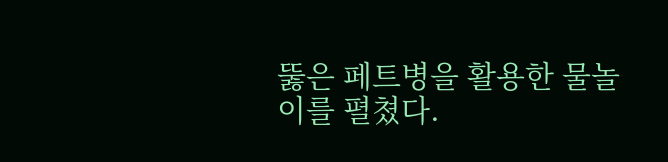뚫은 페트병을 활용한 물놀이를 펼쳤다.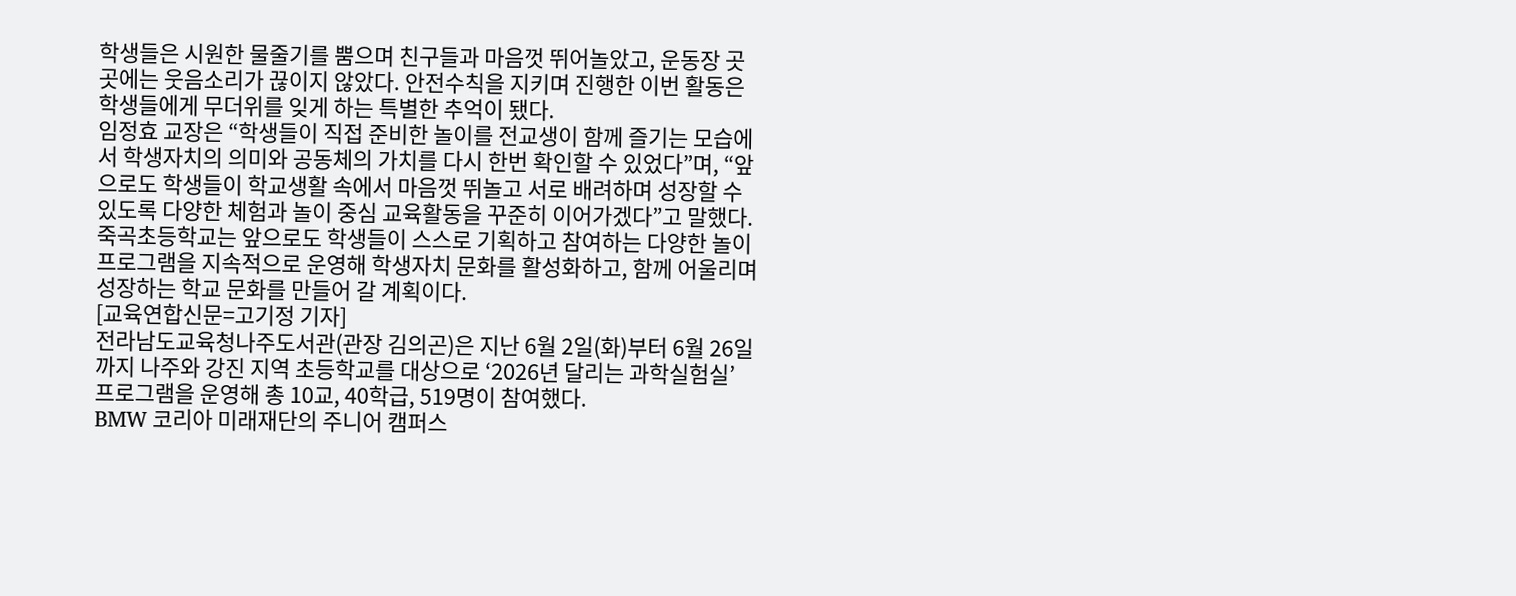학생들은 시원한 물줄기를 뿜으며 친구들과 마음껏 뛰어놀았고, 운동장 곳곳에는 웃음소리가 끊이지 않았다. 안전수칙을 지키며 진행한 이번 활동은 학생들에게 무더위를 잊게 하는 특별한 추억이 됐다.
임정효 교장은 “학생들이 직접 준비한 놀이를 전교생이 함께 즐기는 모습에서 학생자치의 의미와 공동체의 가치를 다시 한번 확인할 수 있었다”며, “앞으로도 학생들이 학교생활 속에서 마음껏 뛰놀고 서로 배려하며 성장할 수 있도록 다양한 체험과 놀이 중심 교육활동을 꾸준히 이어가겠다”고 말했다.
죽곡초등학교는 앞으로도 학생들이 스스로 기획하고 참여하는 다양한 놀이 프로그램을 지속적으로 운영해 학생자치 문화를 활성화하고, 함께 어울리며 성장하는 학교 문화를 만들어 갈 계획이다.
[교육연합신문=고기정 기자]
전라남도교육청나주도서관(관장 김의곤)은 지난 6월 2일(화)부터 6월 26일까지 나주와 강진 지역 초등학교를 대상으로 ‘2026년 달리는 과학실험실’ 프로그램을 운영해 총 10교, 40학급, 519명이 참여했다.
BMW 코리아 미래재단의 주니어 캠퍼스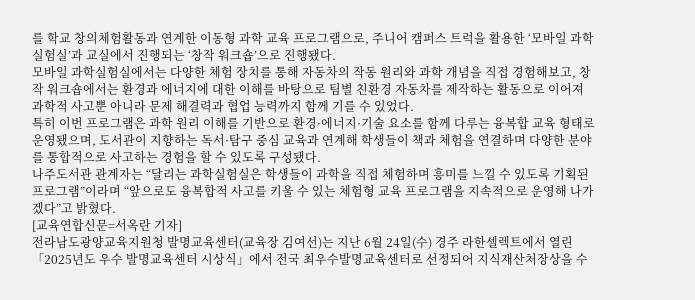를 학교 창의체험활동과 연계한 이동형 과학 교육 프로그램으로, 주니어 캠퍼스 트럭을 활용한 ‘모바일 과학실험실’과 교실에서 진행되는 ‘창작 워크숍’으로 진행됐다.
모바일 과학실험실에서는 다양한 체험 장치를 통해 자동차의 작동 원리와 과학 개념을 직접 경험해보고, 창작 워크숍에서는 환경과 에너지에 대한 이해를 바탕으로 팀별 친환경 자동차를 제작하는 활동으로 이어져 과학적 사고뿐 아니라 문제 해결력과 협업 능력까지 함께 기를 수 있었다.
특히 이번 프로그램은 과학 원리 이해를 기반으로 환경·에너지·기술 요소를 함께 다루는 융복합 교육 형태로 운영됐으며, 도서관이 지향하는 독서·탐구 중심 교육과 연계해 학생들이 책과 체험을 연결하며 다양한 분야를 통합적으로 사고하는 경험을 할 수 있도록 구성됐다.
나주도서관 관계자는 “달리는 과학실험실은 학생들이 과학을 직접 체험하며 흥미를 느낄 수 있도록 기획된 프로그램”이라며 “앞으로도 융복합적 사고를 키울 수 있는 체험형 교육 프로그램을 지속적으로 운영해 나가겠다”고 밝혔다.
[교육연합신문=서옥란 기자]
전라남도광양교육지원청 발명교육센터(교육장 김여선)는 지난 6월 24일(수) 경주 라한셀렉트에서 열린 「2025년도 우수 발명교육센터 시상식」에서 전국 최우수발명교육센터로 선정되어 지식재산처장상을 수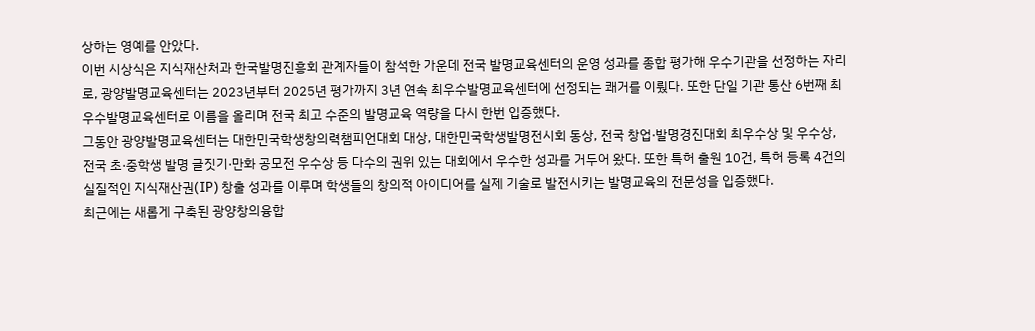상하는 영예를 안았다.
이번 시상식은 지식재산처과 한국발명진흥회 관계자들이 참석한 가운데 전국 발명교육센터의 운영 성과를 종합 평가해 우수기관을 선정하는 자리로, 광양발명교육센터는 2023년부터 2025년 평가까지 3년 연속 최우수발명교육센터에 선정되는 쾌거를 이뤘다. 또한 단일 기관 통산 6번째 최우수발명교육센터로 이름을 올리며 전국 최고 수준의 발명교육 역량을 다시 한번 입증했다.
그동안 광양발명교육센터는 대한민국학생창의력챔피언대회 대상, 대한민국학생발명전시회 동상, 전국 창업·발명경진대회 최우수상 및 우수상, 전국 초·중학생 발명 글짓기·만화 공모전 우수상 등 다수의 권위 있는 대회에서 우수한 성과를 거두어 왔다. 또한 특허 출원 10건, 특허 등록 4건의 실질적인 지식재산권(IP) 창출 성과를 이루며 학생들의 창의적 아이디어를 실제 기술로 발전시키는 발명교육의 전문성을 입증했다.
최근에는 새롭게 구축된 광양창의융합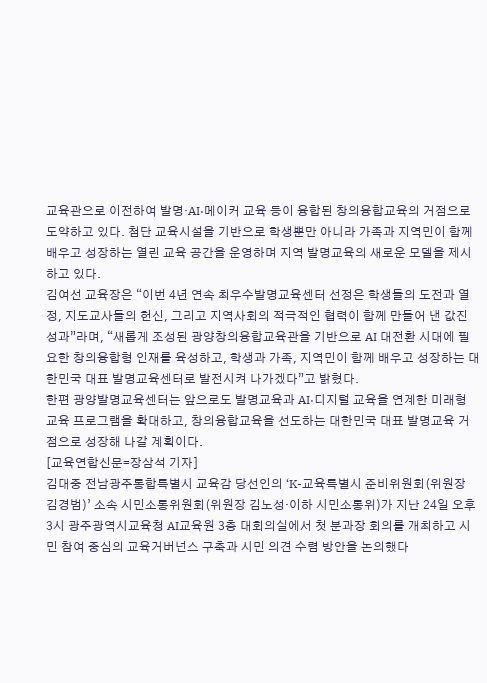교육관으로 이전하여 발명·AI·메이커 교육 등이 융합된 창의융합교육의 거점으로 도약하고 있다. 첨단 교육시설을 기반으로 학생뿐만 아니라 가족과 지역민이 함께 배우고 성장하는 열린 교육 공간을 운영하며 지역 발명교육의 새로운 모델을 제시하고 있다.
김여선 교육장은 “이번 4년 연속 최우수발명교육센터 선정은 학생들의 도전과 열정, 지도교사들의 헌신, 그리고 지역사회의 적극적인 협력이 함께 만들어 낸 값진 성과”라며, “새롭게 조성된 광양창의융합교육관을 기반으로 AI 대전환 시대에 필요한 창의융합형 인재를 육성하고, 학생과 가족, 지역민이 함께 배우고 성장하는 대한민국 대표 발명교육센터로 발전시켜 나가겠다”고 밝혔다.
한편 광양발명교육센터는 앞으로도 발명교육과 AI·디지털 교육을 연계한 미래형 교육 프로그램을 확대하고, 창의융합교육을 선도하는 대한민국 대표 발명교육 거점으로 성장해 나갈 계획이다.
[교육연합신문=장삼석 기자]
김대중 전남광주통합특별시 교육감 당선인의 ‘K-교육특별시 준비위원회(위원장 김경범)’ 소속 시민소통위원회(위원장 김노성‧이하 시민소통위)가 지난 24일 오후 3시 광주광역시교육청 AI교육원 3층 대회의실에서 첫 분과장 회의를 개최하고 시민 참여 중심의 교육거버넌스 구축과 시민 의견 수렴 방안을 논의했다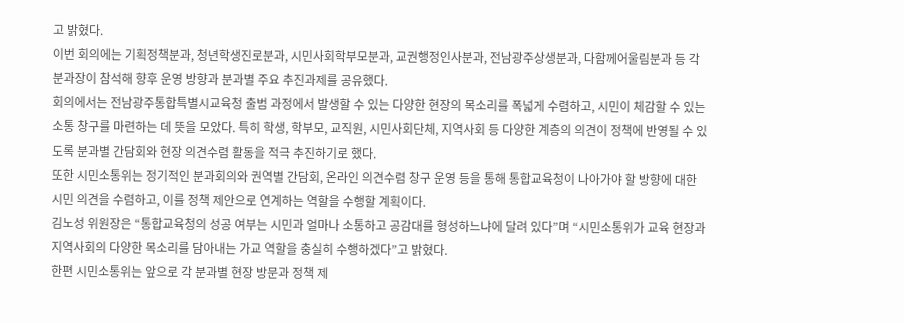고 밝혔다.
이번 회의에는 기획정책분과, 청년학생진로분과, 시민사회학부모분과, 교권행정인사분과, 전남광주상생분과, 다함께어울림분과 등 각 분과장이 참석해 향후 운영 방향과 분과별 주요 추진과제를 공유했다.
회의에서는 전남광주통합특별시교육청 출범 과정에서 발생할 수 있는 다양한 현장의 목소리를 폭넓게 수렴하고, 시민이 체감할 수 있는 소통 창구를 마련하는 데 뜻을 모았다. 특히 학생, 학부모, 교직원, 시민사회단체, 지역사회 등 다양한 계층의 의견이 정책에 반영될 수 있도록 분과별 간담회와 현장 의견수렴 활동을 적극 추진하기로 했다.
또한 시민소통위는 정기적인 분과회의와 권역별 간담회, 온라인 의견수렴 창구 운영 등을 통해 통합교육청이 나아가야 할 방향에 대한 시민 의견을 수렴하고, 이를 정책 제안으로 연계하는 역할을 수행할 계획이다.
김노성 위원장은 “통합교육청의 성공 여부는 시민과 얼마나 소통하고 공감대를 형성하느냐에 달려 있다”며 “시민소통위가 교육 현장과 지역사회의 다양한 목소리를 담아내는 가교 역할을 충실히 수행하겠다”고 밝혔다.
한편 시민소통위는 앞으로 각 분과별 현장 방문과 정책 제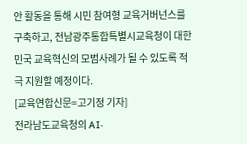안 활동을 통해 시민 참여형 교육거버넌스를 구축하고, 전남광주통합특별시교육청이 대한민국 교육혁신의 모범사례가 될 수 있도록 적극 지원할 예정이다.
[교육연합신문=고기정 기자]
전라남도교육청의 AI·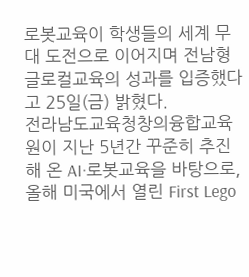로봇교육이 학생들의 세계 무대 도전으로 이어지며 전남형 글로컬교육의 성과를 입증했다고 25일(금) 밝혔다.
전라남도교육청창의융합교육원이 지난 5년간 꾸준히 추진해 온 AI·로봇교육을 바탕으로, 올해 미국에서 열린 First Lego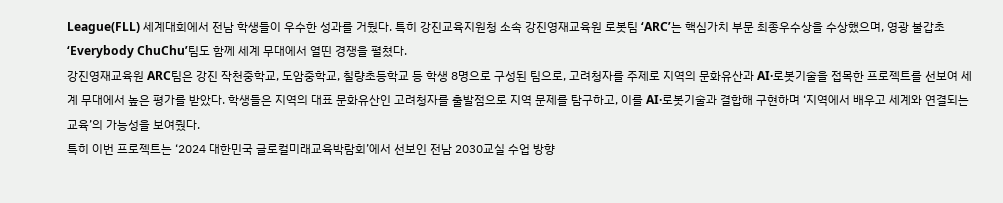League(FLL) 세계대회에서 전남 학생들이 우수한 성과를 거뒀다. 특히 강진교육지원청 소속 강진영재교육원 로봇팀 ‘ARC’는 핵심가치 부문 최종우수상을 수상했으며, 영광 불갑초 ‘Everybody ChuChu’팀도 함께 세계 무대에서 열띤 경쟁을 펼쳤다.
강진영재교육원 ARC팀은 강진 작천중학교, 도암중학교, 칠량초등학교 등 학생 8명으로 구성된 팀으로, 고려청자를 주제로 지역의 문화유산과 AI·로봇기술을 접목한 프로젝트를 선보여 세계 무대에서 높은 평가를 받았다. 학생들은 지역의 대표 문화유산인 고려청자를 출발점으로 지역 문제를 탐구하고, 이를 AI·로봇기술과 결합해 구현하며 ‘지역에서 배우고 세계와 연결되는 교육’의 가능성을 보여줬다.
특히 이번 프로젝트는 ‘2024 대한민국 글로컬미래교육박람회’에서 선보인 전남 2030교실 수업 방향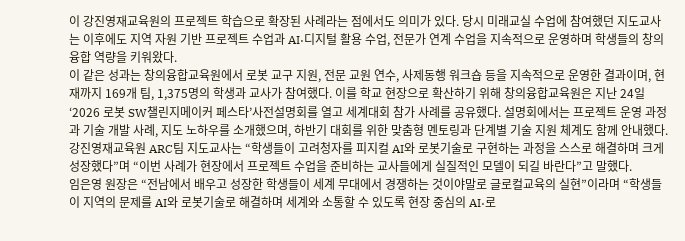이 강진영재교육원의 프로젝트 학습으로 확장된 사례라는 점에서도 의미가 있다. 당시 미래교실 수업에 참여했던 지도교사는 이후에도 지역 자원 기반 프로젝트 수업과 AI·디지털 활용 수업, 전문가 연계 수업을 지속적으로 운영하며 학생들의 창의융합 역량을 키워왔다.
이 같은 성과는 창의융합교육원에서 로봇 교구 지원, 전문 교원 연수, 사제동행 워크숍 등을 지속적으로 운영한 결과이며, 현재까지 169개 팀, 1,375명의 학생과 교사가 참여했다. 이를 학교 현장으로 확산하기 위해 창의융합교육원은 지난 24일 ‘2026 로봇 SW챌린지메이커 페스타’사전설명회를 열고 세계대회 참가 사례를 공유했다. 설명회에서는 프로젝트 운영 과정과 기술 개발 사례, 지도 노하우를 소개했으며, 하반기 대회를 위한 맞춤형 멘토링과 단계별 기술 지원 체계도 함께 안내했다.
강진영재교육원 ARC팀 지도교사는 “학생들이 고려청자를 피지컬 AI와 로봇기술로 구현하는 과정을 스스로 해결하며 크게 성장했다”며 “이번 사례가 현장에서 프로젝트 수업을 준비하는 교사들에게 실질적인 모델이 되길 바란다”고 말했다.
임은영 원장은 “전남에서 배우고 성장한 학생들이 세계 무대에서 경쟁하는 것이야말로 글로컬교육의 실현”이라며 “학생들이 지역의 문제를 AI와 로봇기술로 해결하며 세계와 소통할 수 있도록 현장 중심의 AI·로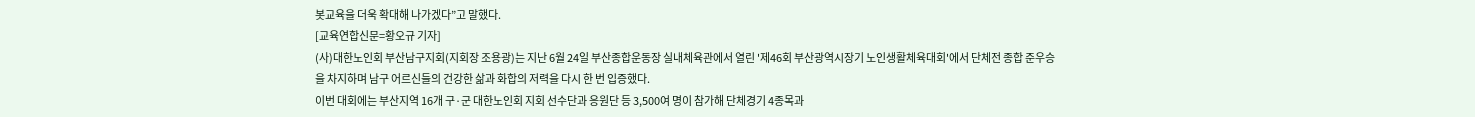봇교육을 더욱 확대해 나가겠다”고 말했다.
[교육연합신문=황오규 기자]
(사)대한노인회 부산남구지회(지회장 조용광)는 지난 6월 24일 부산종합운동장 실내체육관에서 열린 '제46회 부산광역시장기 노인생활체육대회'에서 단체전 종합 준우승을 차지하며 남구 어르신들의 건강한 삶과 화합의 저력을 다시 한 번 입증했다.
이번 대회에는 부산지역 16개 구·군 대한노인회 지회 선수단과 응원단 등 3,500여 명이 참가해 단체경기 4종목과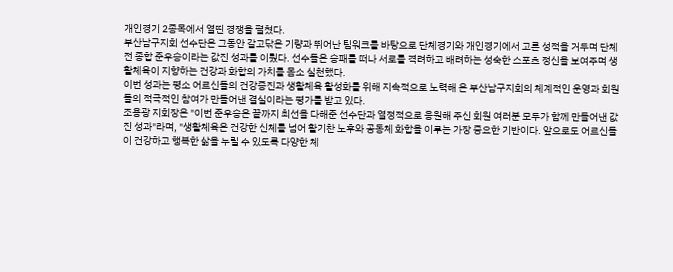개인경기 2종목에서 열띤 경쟁을 펼쳤다.
부산남구지회 선수단은 그동안 갈고닦은 기량과 뛰어난 팀워크를 바탕으로 단체경기와 개인경기에서 고른 성적을 거두며 단체전 종합 준우승이라는 값진 성과를 이뤘다. 선수들은 승패를 떠나 서로를 격려하고 배려하는 성숙한 스포츠 정신을 보여주며 생활체육이 지향하는 건강과 화합의 가치를 몸소 실천했다.
이번 성과는 평소 어르신들의 건강증진과 생활체육 활성화를 위해 지속적으로 노력해 온 부산남구지회의 체계적인 운영과 회원들의 적극적인 참여가 만들어낸 결실이라는 평가를 받고 있다.
조용광 지회장은 "이번 준우승은 끝까지 최선을 다해준 선수단과 열정적으로 응원해 주신 회원 여러분 모두가 함께 만들어낸 값진 성과"라며, "생활체육은 건강한 신체를 넘어 활기찬 노후와 공동체 화합을 이루는 가장 중요한 기반이다. 앞으로도 어르신들이 건강하고 행복한 삶을 누릴 수 있도록 다양한 체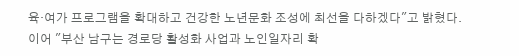육·여가 프로그램을 확대하고 건강한 노년문화 조성에 최선을 다하겠다"고 밝혔다.
이어 "부산 남구는 경로당 활성화 사업과 노인일자리 확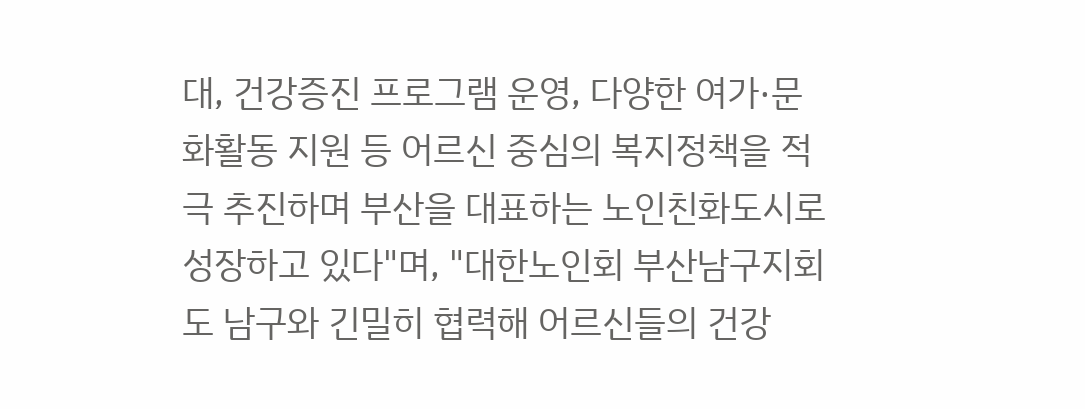대, 건강증진 프로그램 운영, 다양한 여가·문화활동 지원 등 어르신 중심의 복지정책을 적극 추진하며 부산을 대표하는 노인친화도시로 성장하고 있다"며, "대한노인회 부산남구지회도 남구와 긴밀히 협력해 어르신들의 건강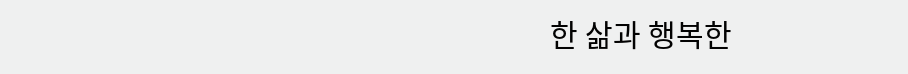한 삶과 행복한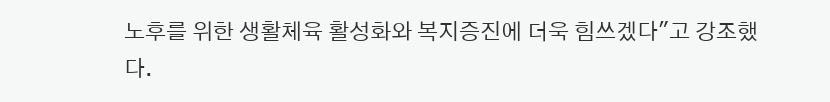노후를 위한 생활체육 활성화와 복지증진에 더욱 힘쓰겠다"고 강조했다.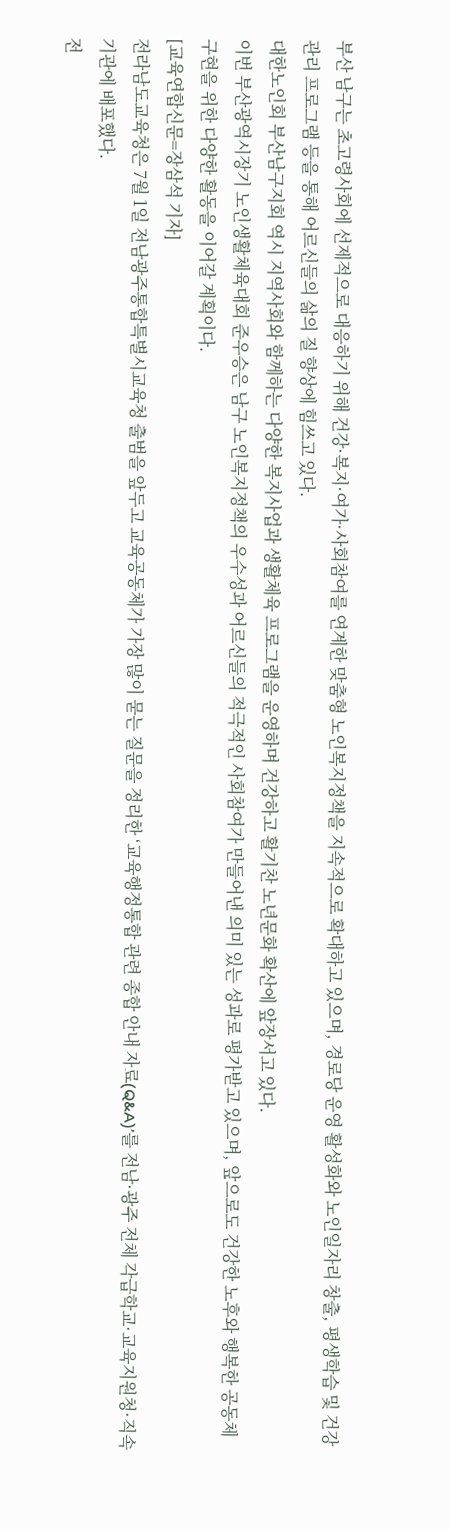부산 남구는 초고령사회에 선제적으로 대응하기 위해 건강·복지·여가·사회참여를 연계한 맞춤형 노인복지정책을 지속적으로 확대하고 있으며, 경로당 운영 활성화와 노인일자리 창출, 평생학습 및 건강관리 프로그램 등을 통해 어르신들의 삶의 질 향상에 힘쓰고 있다.
대한노인회 부산남구지회 역시 지역사회와 함께하는 다양한 복지사업과 생활체육 프로그램을 운영하며 건강하고 활기찬 노년문화 확산에 앞장서고 있다.
이번 부산광역시장기 노인생활체육대회 준우승은 남구 노인복지정책의 우수성과 어르신들의 적극적인 사회참여가 만들어낸 의미 있는 성과로 평가받고 있으며, 앞으로도 건강한 노후와 행복한 공동체 구현을 위한 다양한 활동을 이어갈 계획이다.
[교육연합신문=장삼석 기자]
전라남도교육청은 7월 1일 전남광주통합특별시교육청 출범을 앞두고 교육공동체가 가장 많이 묻는 질문을 정리한 ‘교육행정통합 관련 종합 안내 자료(Q&A)’를 전남·광주 전체 각급학교·교육지원청·직속기관에 배포했다.
전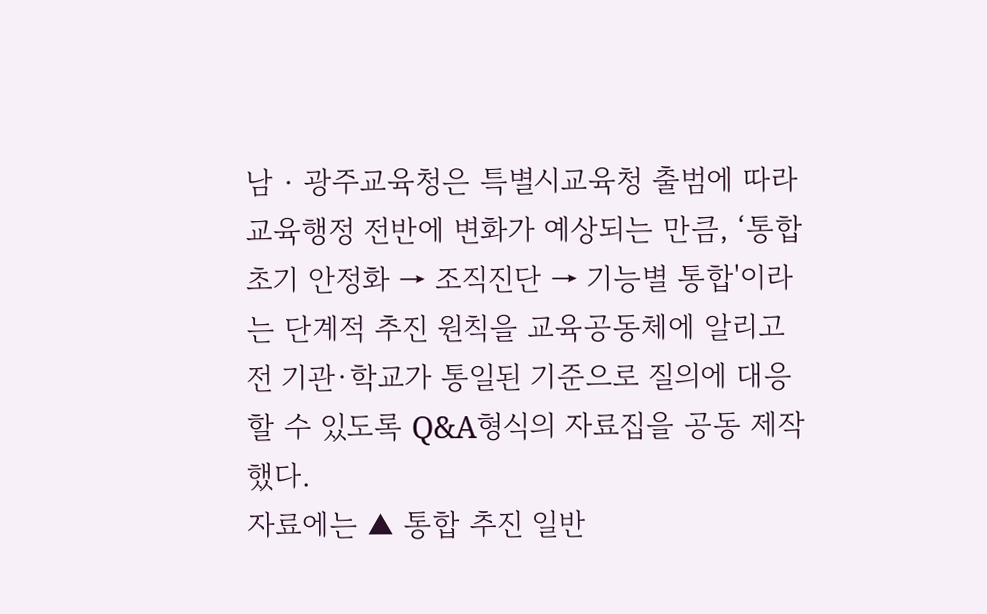남‧광주교육청은 특별시교육청 출범에 따라 교육행정 전반에 변화가 예상되는 만큼, ‘통합 초기 안정화 → 조직진단 → 기능별 통합'이라는 단계적 추진 원칙을 교육공동체에 알리고 전 기관·학교가 통일된 기준으로 질의에 대응할 수 있도록 Q&A형식의 자료집을 공동 제작했다.
자료에는 ▲ 통합 추진 일반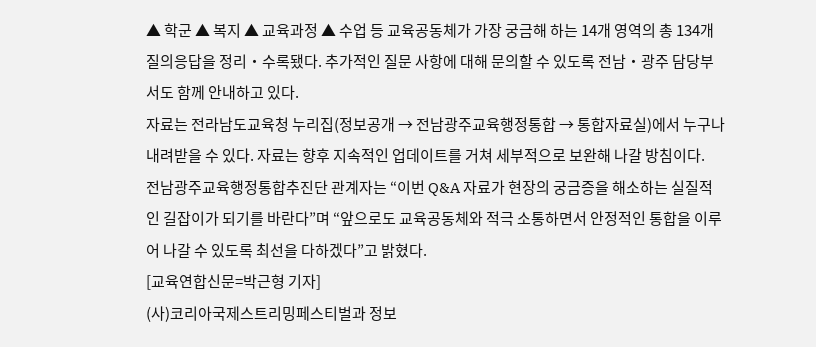▲ 학군 ▲ 복지 ▲ 교육과정 ▲ 수업 등 교육공동체가 가장 궁금해 하는 14개 영역의 총 134개 질의응답을 정리‧수록됐다. 추가적인 질문 사항에 대해 문의할 수 있도록 전남‧광주 담당부서도 함께 안내하고 있다.
자료는 전라남도교육청 누리집(정보공개 → 전남광주교육행정통합 → 통합자료실)에서 누구나 내려받을 수 있다. 자료는 향후 지속적인 업데이트를 거쳐 세부적으로 보완해 나갈 방침이다.
전남광주교육행정통합추진단 관계자는 “이번 Q&A 자료가 현장의 궁금증을 해소하는 실질적인 길잡이가 되기를 바란다”며 “앞으로도 교육공동체와 적극 소통하면서 안정적인 통합을 이루어 나갈 수 있도록 최선을 다하겠다”고 밝혔다.
[교육연합신문=박근형 기자]
(사)코리아국제스트리밍페스티벌과 정보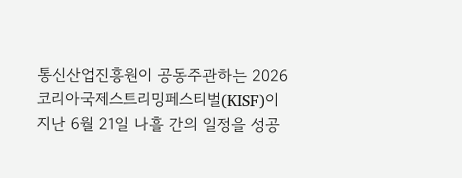통신산업진흥원이 공동주관하는 2026 코리아국제스트리밍페스티벌(KISF)이 지난 6월 21일 나흘 간의 일정을 성공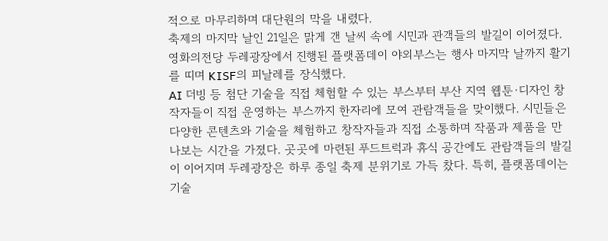적으로 마무리하며 대단원의 막을 내렸다.
축제의 마지막 날인 21일은 맑게 갠 날씨 속에 시민과 관객들의 발길이 이어졌다. 영화의전당 두레광장에서 진행된 플랫폼데이 야외부스는 행사 마지막 날까지 활기를 띠며 KISF의 피날레를 장식했다.
AI 더빙 등 첨단 기술을 직접 체험할 수 있는 부스부터 부산 지역 웹툰·디자인 창작자들이 직접 운영하는 부스까지 한자리에 모여 관람객들을 맞이했다. 시민들은 다양한 콘텐츠와 기술을 체험하고 창작자들과 직접 소통하며 작품과 제품을 만나보는 시간을 가졌다. 곳곳에 마련된 푸드트럭과 휴식 공간에도 관람객들의 발길이 이어지며 두레광장은 하루 종일 축제 분위기로 가득 찼다. 특히, 플랫폼데이는 기술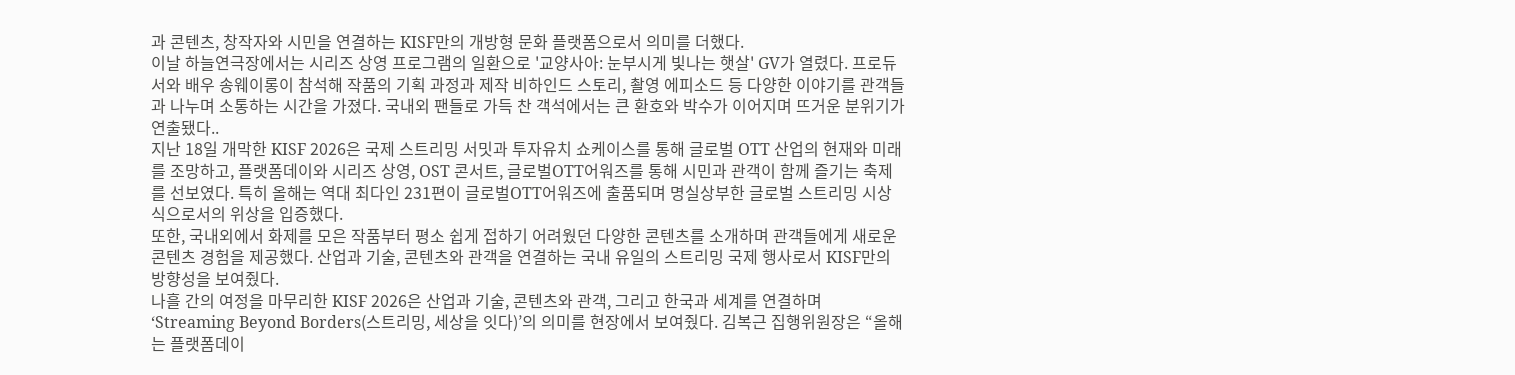과 콘텐츠, 창작자와 시민을 연결하는 KISF만의 개방형 문화 플랫폼으로서 의미를 더했다.
이날 하늘연극장에서는 시리즈 상영 프로그램의 일환으로 '교양사아: 눈부시게 빛나는 햇살' GV가 열렸다. 프로듀서와 배우 송웨이롱이 참석해 작품의 기획 과정과 제작 비하인드 스토리, 촬영 에피소드 등 다양한 이야기를 관객들과 나누며 소통하는 시간을 가졌다. 국내외 팬들로 가득 찬 객석에서는 큰 환호와 박수가 이어지며 뜨거운 분위기가 연출됐다..
지난 18일 개막한 KISF 2026은 국제 스트리밍 서밋과 투자유치 쇼케이스를 통해 글로벌 OTT 산업의 현재와 미래를 조망하고, 플랫폼데이와 시리즈 상영, OST 콘서트, 글로벌OTT어워즈를 통해 시민과 관객이 함께 즐기는 축제를 선보였다. 특히 올해는 역대 최다인 231편이 글로벌OTT어워즈에 출품되며 명실상부한 글로벌 스트리밍 시상식으로서의 위상을 입증했다.
또한, 국내외에서 화제를 모은 작품부터 평소 쉽게 접하기 어려웠던 다양한 콘텐츠를 소개하며 관객들에게 새로운 콘텐츠 경험을 제공했다. 산업과 기술, 콘텐츠와 관객을 연결하는 국내 유일의 스트리밍 국제 행사로서 KISF만의 방향성을 보여줬다.
나흘 간의 여정을 마무리한 KISF 2026은 산업과 기술, 콘텐츠와 관객, 그리고 한국과 세계를 연결하며 ‘Streaming Beyond Borders(스트리밍, 세상을 잇다)’의 의미를 현장에서 보여줬다. 김복근 집행위원장은 “올해는 플랫폼데이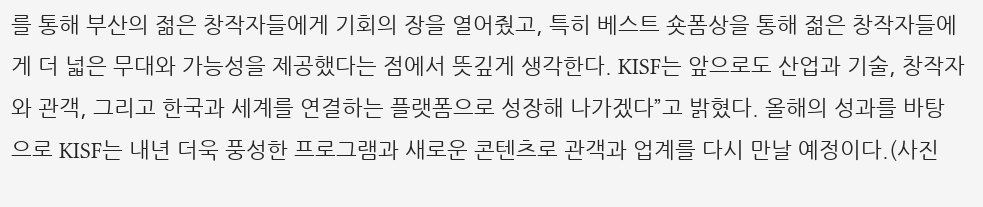를 통해 부산의 젊은 창작자들에게 기회의 장을 열어줬고, 특히 베스트 숏폼상을 통해 젊은 창작자들에게 더 넓은 무대와 가능성을 제공했다는 점에서 뜻깊게 생각한다. KISF는 앞으로도 산업과 기술, 창작자와 관객, 그리고 한국과 세계를 연결하는 플랫폼으로 성장해 나가겠다”고 밝혔다. 올해의 성과를 바탕으로 KISF는 내년 더욱 풍성한 프로그램과 새로운 콘텐츠로 관객과 업계를 다시 만날 예정이다.(사진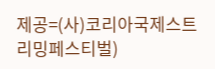제공=(사)코리아국제스트리밍페스티벌)